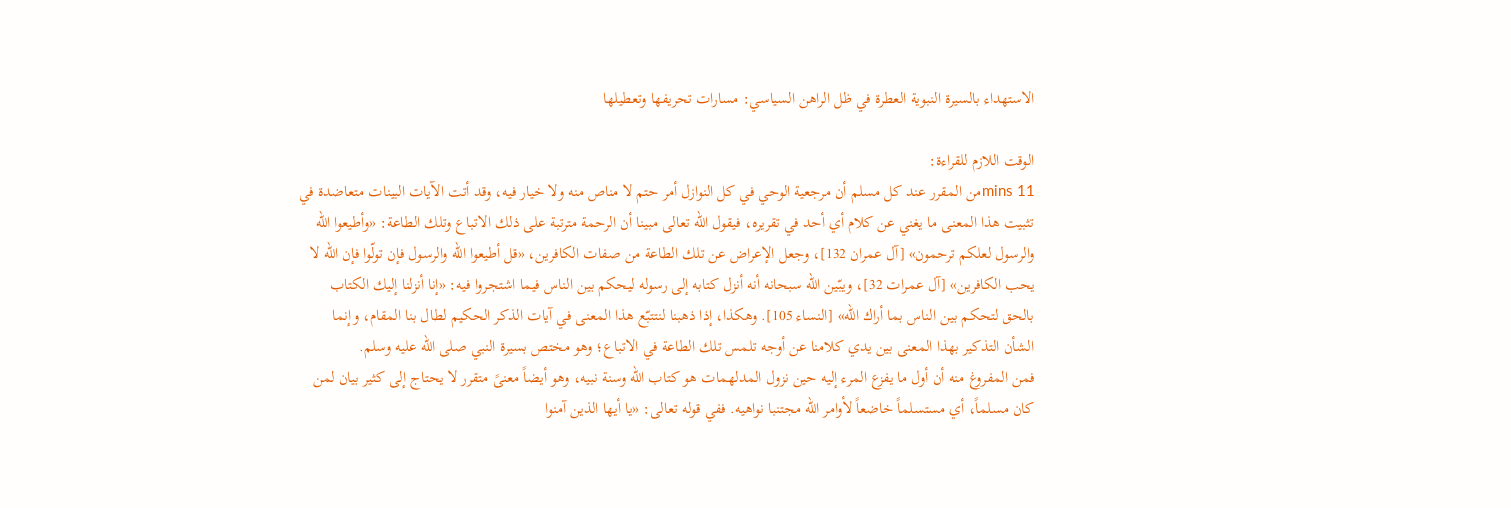الاستهداء بالسيرة النبوية العطرة في ظل الراهن السياسي: مسارات تحريفها وتعطيلها

الوقت اللازم للقراءة:
11 minsمن المقرر عند كل مسلم أن مرجعية الوحي في كل النوازل أمر حتم لا مناص منه ولا خيار فيه، وقد أتت الآيات البينات متعاضدة في تثبيت هذا المعنى ما يغني عن كلام أي أحد في تقريره، فيقول الله تعالى مبينا أن الرحمة مترتبة على ذلك الاتباع وتلك الطاعة: «وأطيعوا الله والرسول لعلكم ترحمون» [آل عمران 132]، وجعل الإعراض عن تلك الطاعة من صفات الكافرين، «قل أطيعوا الله والرسول فإن تولّوا فإن الله لا يحب الكافرين» [آل عمرات 32]، ويبّين الله سبحانه أنه أنزل كتابه إلى رسوله ليحكم بين الناس فيما اشتجروا فيه: «إنا أنزلنا إليك الكتاب بالحق لتحكم بين الناس بما أراك الله» [النساء 105]. وهكذا، إذا ذهبنا لنتتبّع هذا المعنى في آيات الذكر الحكيم لطال بنا المقام، وإنما الشأن التذكير بهذا المعنى بين يدي كلامنا عن أوجه تلمس تلك الطاعة في الاتباع؛ وهو مختص بسيرة النبي صلى الله عليه وسلم.
فمن المفروغ منه أن أول ما يفزع المرء إليه حين نزول المدلهمات هو كتاب الله وسنة نبيه، وهو أيضاً معنىً متقرر لا يحتاج إلى كثير بيان لمن كان مسلماً، أي مستسلماً خاضعاً لأوامر الله مجتنبا نواهيه. ففي قوله تعالى: «يا أيها الذين آمنوا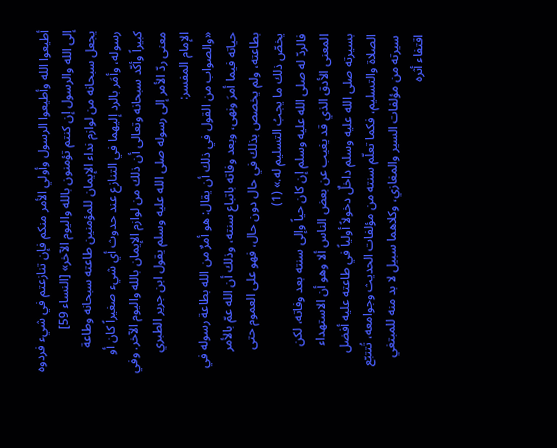أطيعوا الله وأطيعوا الرسول وأولي الأمر منكم فإن تنازعتم في شيء فردوه إلى الله والرسول إن كنتم تؤمنون بالله واليوم الآخر» [النساء 59]
يجعل سبحانه من لوازم نداء الإيمان للمؤمنين طاعته سبحانه وطاعة رسوله، وأمَر بالرد إليهما في التنازع عند حدوث أي شيء صغيراً كان أو كبيراً وأكّد سبحانه وتعالى أن ذلك من لوازم الإيمان بالله واليوم الآخر. وفي معنى ردّ الأمر إلى رسوله صلى الله عليه وسلم يقول ابن جرير الطبري الإمام المفسر:
«والصواب من القول في ذلك أن يقال: هو أمرٌ من الله بطاعة رسوله في حياته فيما أمرَ ونهى، وبعد وفاته باتباع سنته، وذلك أن الله عمّ بالأمر بطاعته، ولم يخصص بذلك في حال دون حال، فهو على العموم حتى يخصّ ذلك ما يجبُ التسليم له.» (1)
فالردّ له صلى الله عليه وسلم إن كان حياً وإلى سنته بعد وفاته، لكن المعنى الأدق الذي قد يغيب عن بعض الناس ألا وهو أن الاستهداء بسيرته صلى الله عليه وسلم داخلٌ دخولاً أولياً في طاعته عليه أفضل الصلاة والتسليم، فكما تعلّم سنته من مؤلفات الحديث وجوامعه، تُتتبّع سيرته من مؤلفات السير والمغازي، وكلاهما سبيل لا بد منه للمبتغي اقتفاء أثره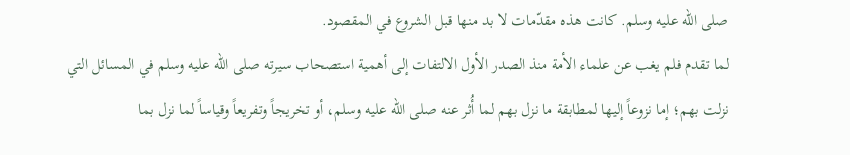صلى الله عليه وسلم. كانت هذه مقدّمات لا بد منها قبل الشروع في المقصود.
لما تقدم فلم يغب عن علماء الأمة منذ الصدر الأول الالتفات إلى أهمية استصحاب سيرته صلى الله عليه وسلم في المسائل التي نزلت بهم؛ إما نزوعاً إليها لمطابقة ما نزل بهم لما أُثر عنه صلى الله عليه وسلم، أو تخريجاً وتفريعاً وقياساً لما نزل بما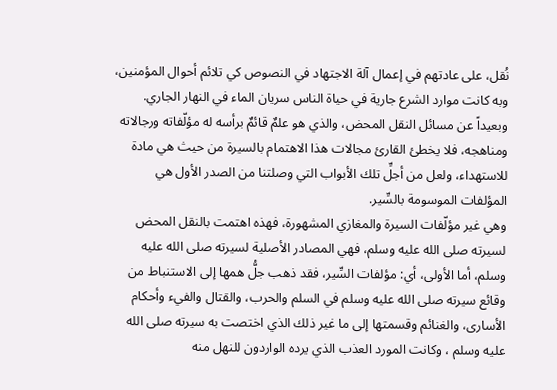نُقل، على عادتهم في إعمال آلة الاجتهاد في النصوص كي تلائم أحوال المؤمنين، وبه كانت موارد الشرع جارية في حياة الناس سريان الماء في النهار الجاري.
وبعيداً عن مسائل النقل المحض، والذي هو علمٌ قائمٌ برأسه له مؤلّفاته ورجالاته ومناهجه، فلا يخطئ القارئ مجالات هذا الاهتمام بالسيرة من حيث هي مادة للاستهداء، ولعل من أجلِّ تلك الأبواب التي وصلتنا من الصدر الأول هي المؤلفات الموسومة بالسِّير.
وهي غير مؤلّفات السيرة والمغازي المشهورة، فهذه اهتمت بالنقل المحض لسيرته صلى الله عليه وسلم، فهي المصادر الأصلية لسيرته صلى الله عليه وسلم، أما الأولى، أي: مؤلفات السِّير، فقد ذهب جلُّ همها إلى الاستنباط من وقائع سيرته صلى الله عليه وسلم في السلم والحرب، والقتال والفيء وأحكام الأسارى، والغنائم وقسمتها إلى ما غير ذلك الذي اختصت به سيرته صلى الله عليه وسلم ، وكانت المورد العذب الذي يرده الواردون للنهل منه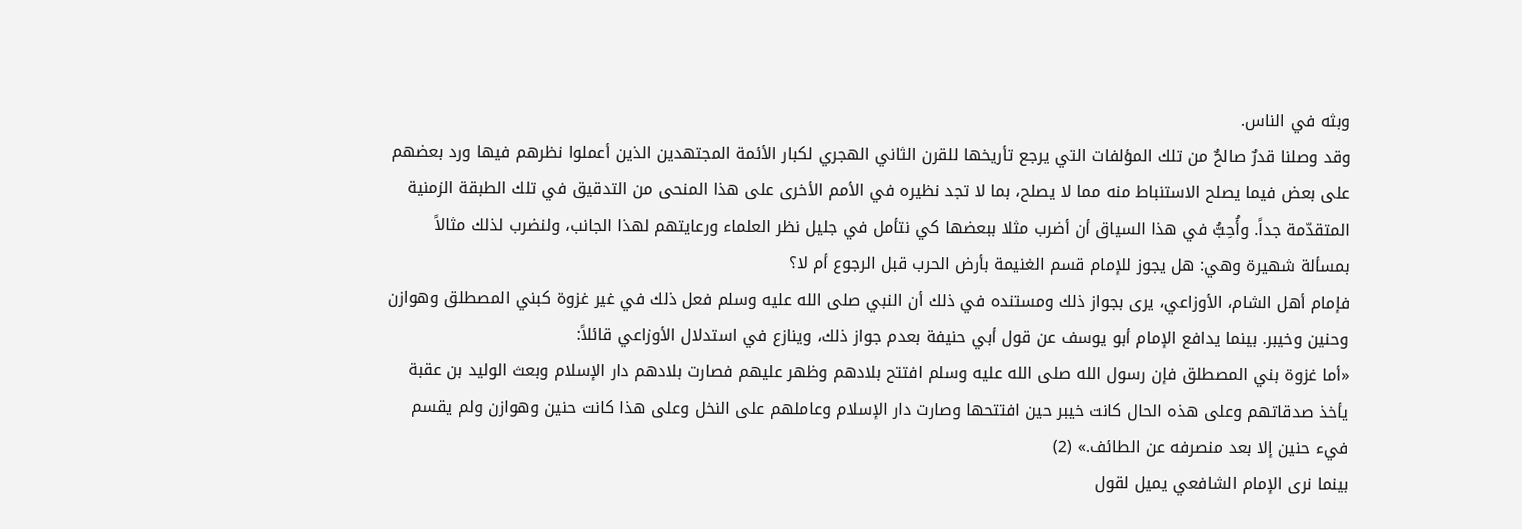وبثه في الناس.
وقد وصلنا قدرٌ صالحٌ من تلك المؤلفات التي يرجع تأريخها للقرن الثاني الهجري لكبار الأئمة المجتهدين الذين أعملوا نظرهم فيها ورد بعضهم على بعض فيما يصلح الاستنباط منه مما لا يصلح، بما لا تجد نظيره في الأمم الأخرى على هذا المنحى من التدقيق في تلك الطبقة الزمنية المتقدّمة جداً. وأُحِبُّ في هذا السياق أن أضرب مثلا ببعضها كي نتأمل في جليل نظر العلماء ورعايتهم لهذا الجانب، ولنضرب لذلك مثالاً بمسألة شهيرة وهي: هل يجوز للإمام قسم الغنيمة بأرض الحرب قبل الرجوع أم لا؟
فإمام أهل الشام، الأوزاعي، يرى بجواز ذلك ومستنده في ذلك أن النبي صلى الله عليه وسلم فعل ذلك في غير غزوة كبني المصطلق وهوازن وحنين وخيبر. بينما يدافع الإمام أبو يوسف عن قول أبي حنيفة بعدم جواز ذلك، وينازع في استدلال الأوزاعي قائلاً:
«أما غزوة بني المصطلق فإن رسول الله صلى الله عليه وسلم افتتح بلادهم وظهر عليهم فصارت بلادهم دار الإسلام وبعث الوليد بن عقبة يأخذ صدقاتهم وعلى هذه الحال كانت خيبر حين افتتحها وصارت دار الإسلام وعاملهم على النخل وعلى هذا كانت حنين وهوازن ولم يقسم فيء حنين إلا بعد منصرفه عن الطائف.» (2)
بينما نرى الإمام الشافعي يميل لقول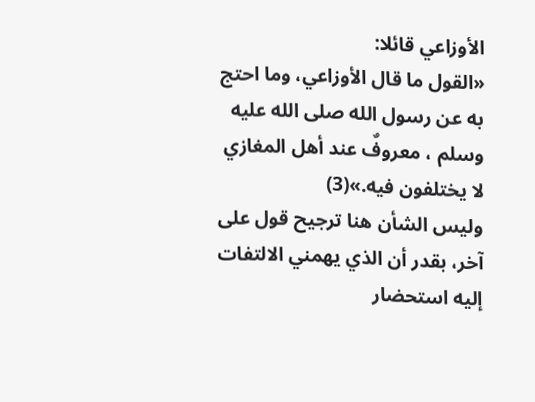الأوزاعي قائلا:
«القول ما قال الأوزاعي، وما احتج به عن رسول الله صلى الله عليه وسلم ، معروفٌ عند أهل المغازي لا يختلفون فيه.»(3)
وليس الشأن هنا ترجيح قول على آخر، بقدر أن الذي يهمني الالتفات إليه استحضار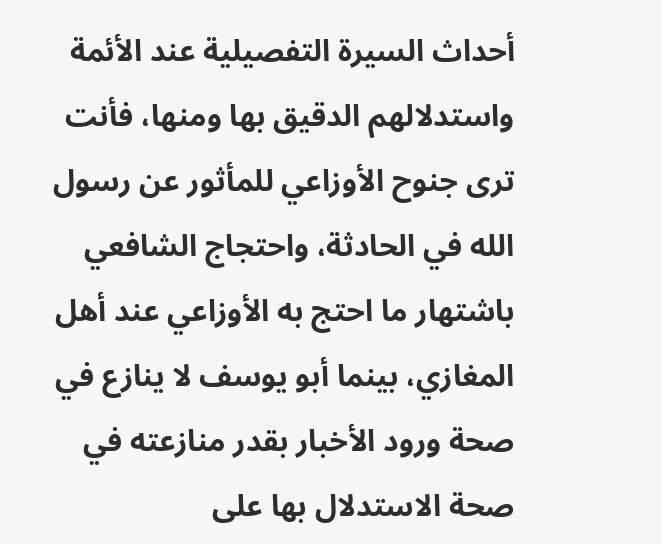أحداث السيرة التفصيلية عند الأئمة واستدلالهم الدقيق بها ومنها، فأنت ترى جنوح الأوزاعي للمأثور عن رسول الله في الحادثة، واحتجاج الشافعي باشتهار ما احتج به الأوزاعي عند أهل المغازي، بينما أبو يوسف لا ينازع في صحة ورود الأخبار بقدر منازعته في صحة الاستدلال بها على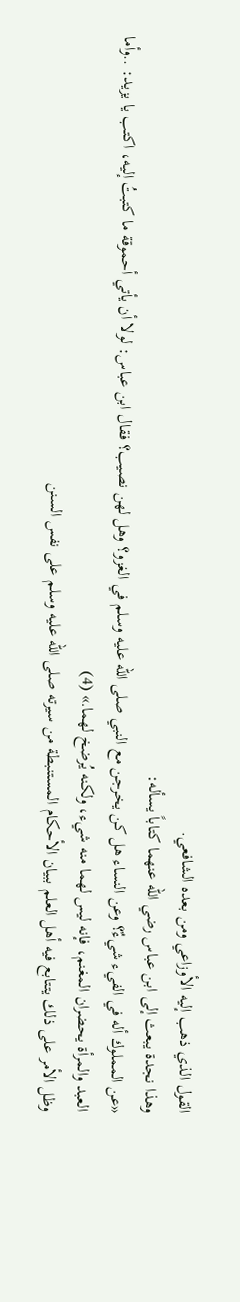القول الذي ذهب إليه الأوزاعي ومن بعده الشافعي.
وهذا نجدة يبعث إلى ابن عباس رضي الله عنهما كتاباً يسأله:
«عن المملوك أله في الفيء شيءٌ؟ وعن النساء هل كن يخرجن مع النبي صلى الله عليه وسلم في الغزو؟ وهل لهن نصيب؟ فقال ابن عباس: لولا أن يأتي أحموقة ما كتبتُ إليه، اكتب يا يزيد: ..وأما العبد والمرأة يحضران المغنم، فإنه ليس لهما منه شيء، ولكنه يُرضخ لهما.» (4)
وظل الأمر على ذلك يتتابع فيه أهل العلم ببيان الأحكام المستنبطة من سيرته صلى الله عليه وسلم على نفس السنن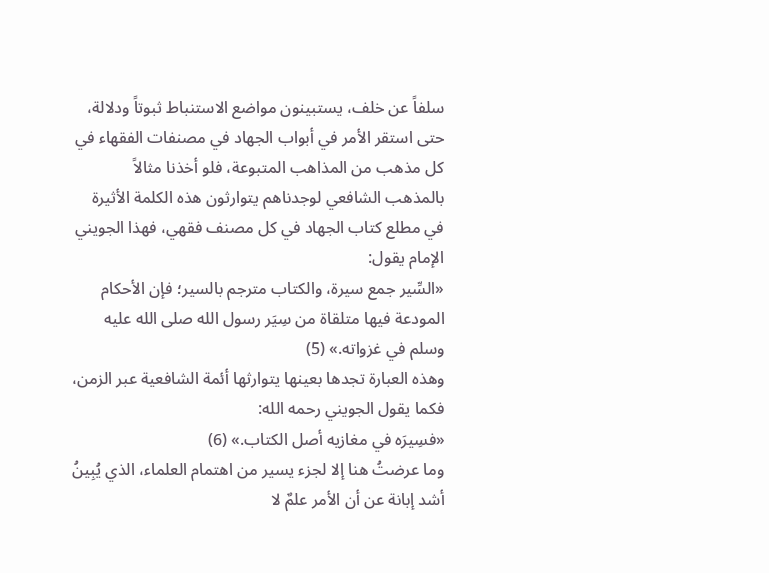سلفاً عن خلف، يستبينون مواضع الاستنباط ثبوتاً ودلالة، حتى استقر الأمر في أبواب الجهاد في مصنفات الفقهاء في كل مذهب من المذاهب المتبوعة، فلو أخذنا مثالاً بالمذهب الشافعي لوجدناهم يتوارثون هذه الكلمة الأثيرة في مطلع كتاب الجهاد في كل مصنف فقهي، فهذا الجويني الإمام يقول:
«السِّير جمع سيرة، والكتاب مترجم بالسير؛ فإن الأحكام المودعة فيها متلقاة من سِيَر رسول الله صلى الله عليه وسلم في غزواته.» (5)
وهذه العبارة تجدها بعينها يتوارثها أئمة الشافعية عبر الزمن، فكما يقول الجويني رحمه الله:
«فسِيرَه في مغازيه أصل الكتاب.» (6)
وما عرضتُ هنا إلا لجزء يسير من اهتمام العلماء، الذي يُبِينُ أشد إبانة عن أن الأمر علمٌ لا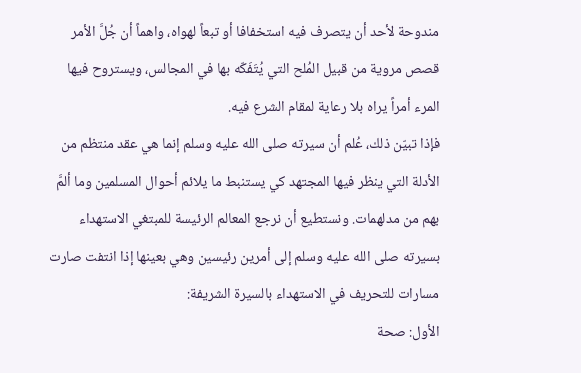مندوحة لأحد أن يتصرف فيه استخفافا أو تبعاً لهواه، واهماً أن جُلَّ الأمر قصص مروية من قبيل المُلح التي يُتَفَكّه بها في المجالس، ويستروح فيها المرء أمراً يراه بلا رعاية لمقام الشرع فيه.
فإذا تبيّن ذلك، عُلم أن سيرته صلى الله عليه وسلم إنما هي عقد منتظم من الأدلة التي ينظر فيها المجتهد كي يستنبط ما يلائم أحوال المسلمين وما ألمَّ بهم من مدلهمات. ونستطيع أن نرجع المعالم الرئيسة للمبتغي الاستهداء بسيرته صلى الله عليه وسلم إلى أمرين رئيسين وهي بعينها إذا انتفت صارت مسارات للتحريف في الاستهداء بالسيرة الشريفة:
الأول: صحة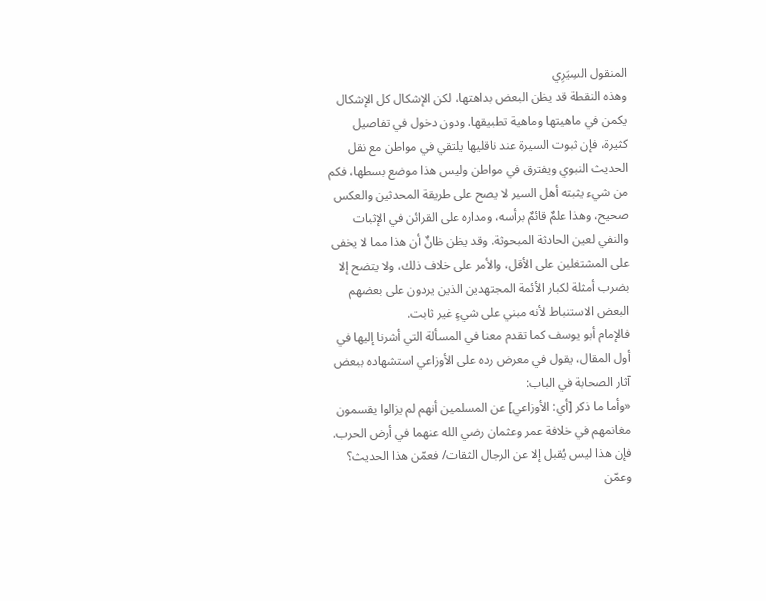المنقول السِيَرِي
وهذه النقطة قد يظن البعض بداهتها، لكن الإشكال كل الإشكال يكمن في ماهيتها وماهية تطبيقها. ودون دخول في تفاصيل كثيرة، فإن ثبوت السيرة عند ناقليها يلتقي في مواطن مع نقل الحديث النبوي ويفترق في مواطن وليس هذا موضع بسطها، فكم من شيء يثبته أهل السير لا يصح على طريقة المحدثين والعكس صحيح، وهذا علمٌ قائمٌ برأسه، ومداره على القرائن في الإثبات والنفي لعين الحادثة المبحوثة. وقد يظن ظانٌ أن هذا مما لا يخفى على المشتغلين على الأقل، والأمر على خلاف ذلك، ولا يتضح إلا بضرب أمثلة لكبار الأئمة المجتهدين الذين يردون على بعضهم البعض الاستنباط لأنه مبني على شيءٍ غير ثابت.
فالإمام أبو يوسف كما تقدم معنا في المسألة التي أشرنا إليها في أول المقال، يقول في معرض رده على الأوزاعي استشهاده ببعض آثار الصحابة في الباب:
«وأما ما ذكر [أي: الأوزاعي] عن المسلمين أنهم لم يزالوا يقسمون مغانمهم في خلافة عمر وعثمان رضي الله عنهما في أرض الحرب. فإن هذا ليس يُقبل إلا عن الرجال الثقات/ فعمّن هذا الحديث؟ وعمّن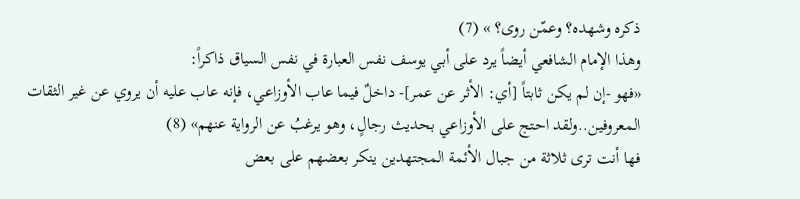ذكره وشهده؟ وعمّن روى؟ » (7)
وهذا الإمام الشافعي أيضاً يرد على أبي يوسف نفس العبارة في نفس السياق ذاكراً:
«فهو -إن لم يكن ثابتاً [أي: الأثر عن عمر]- داخلٌ فيما عاب الأوزاعي، فإنه عاب عليه أن يروي عن غير الثقات المعروفين..ولقد احتج على الأوزاعي بحديث رجالٍ، وهو يرغبُ عن الرواية عنهم» (8)
فها أنت ترى ثلاثة من جبال الأئمة المجتهدين ينكر بعضهم على بعض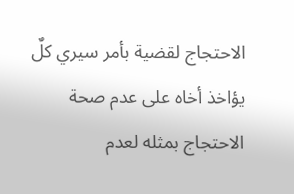الاحتجاج لقضية بأمر سيري كلٌ يؤاخذ أخاه على عدم صحة الاحتجاج بمثله لعدم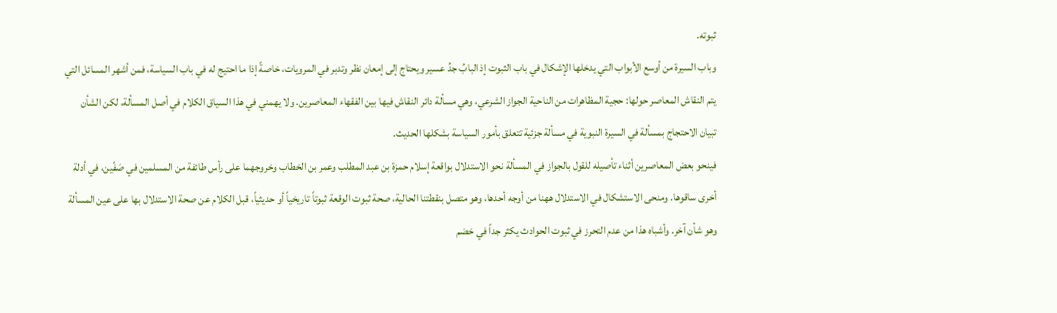ثبوته.
وباب السيرة من أوسع الأبواب التي يدخلها الإشكال في باب الثبوت إذ البابُ جدُ عسير ويحتاج إلى إمعان نظر وتدبر في المرويات، خاصةً إذا ما احتيج له في باب السياسة، فمن أشهر المسائل التي يتم النقاش المعاصر حولها: حجية المظاهرات من الناحية الجواز الشرعي، وهي مسألة دائر النقاش فيها بين الفقهاء المعاصرين. ولا يهمني في هذا السياق الكلام في أصل المسألة، لكن الشأن تبيان الاحتجاج بمسألة في السيرة النبوية في مسألة جزئية تتعلق بأمور السياسة بشكلها الحديث.
فينحو بعض المعاصرين أثناء تأصيله للقول بالجواز في المسألة نحو الاستدلال بواقعة إسلام حمزة بن عبد المطلب وعمر بن الخطاب وخروجهما على رأس طائفة من المسلمين في صَفّين، في أدلة أخرى ساقوها. ومنحى الاستشكال في الاستدلال ههنا من أوجه أحدها، وهو متصل بنقطتنا الحالية، صحة ثبوت الوقعة ثبوتاً تاريخياً أو حديثياً، قبل الكلام عن صحة الاستدلال بها على عين المسألة وهو شأن آخر. وأشباه هذا من عدم التحرز في ثبوت الحوادث يكثر جداً في خضم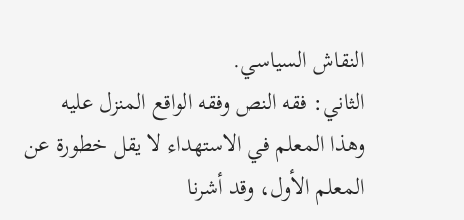النقاش السياسي.
الثاني: فقه النص وفقه الواقع المنزل عليه
وهذا المعلم في الاستهداء لا يقل خطورة عن المعلم الأول، وقد أشرنا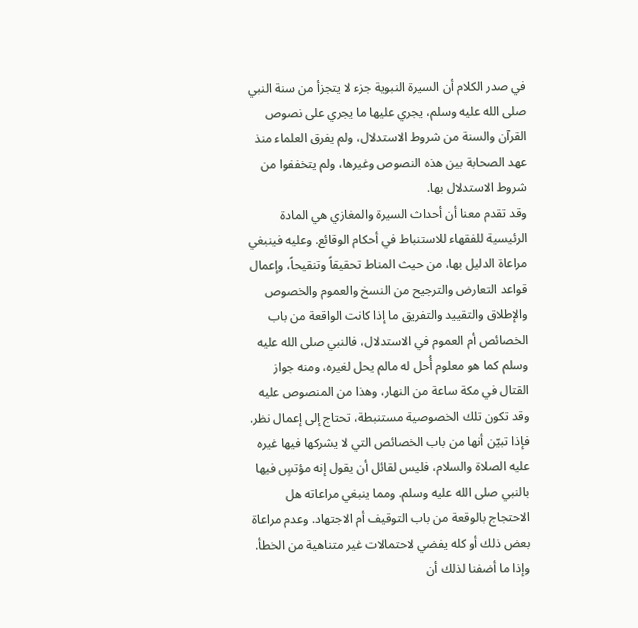في صدر الكلام أن السيرة النبوية جزء لا يتجزأ من سنة النبي صلى الله عليه وسلم، يجري عليها ما يجري على نصوص القرآن والسنة من شروط الاستدلال، ولم يفرق العلماء منذ عهد الصحابة بين هذه النصوص وغيرها، ولم يتخففوا من شروط الاستدلال بها.
وقد تقدم معنا أن أحداث السيرة والمغازي هي المادة الرئيسية للفقهاء للاستنباط في أحكام الوقائع. وعليه فينبغي مراعاة الدليل بها، من حيث المناط تحقيقاً وتنقيحاً، وإعمال قواعد التعارض والترجيح من النسخ والعموم والخصوص والإطلاق والتقييد والتفريق ما إذا كانت الواقعة من باب الخصائص أم العموم في الاستدلال، فالنبي صلى الله عليه وسلم كما هو معلوم أُحل له مالم يحل لغيره، ومنه جواز القتال في مكة ساعة من النهار، وهذا من المنصوص عليه وقد تكون تلك الخصوصية مستنبطة، تحتاج إلى إعمال نظر.
فإذا تبيّن أنها من باب الخصائص التي لا يشركها فيها غيره عليه الصلاة والسلام، فليس لقائل أن يقول إنه مؤتسٍ فيها بالنبي صلى الله عليه وسلم. ومما ينبغي مراعاته هل الاحتجاج بالوقعة من باب التوقيف أم الاجتهاد. وعدم مراعاة بعض ذلك أو كله يفضي لاحتمالات غير متناهية من الخطأ. وإذا ما أضفنا لذلك أن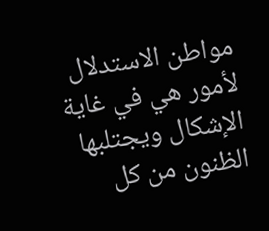مواطن الاستدلال لأمور هي في غاية الإشكال ويجتلبها الظنون من كل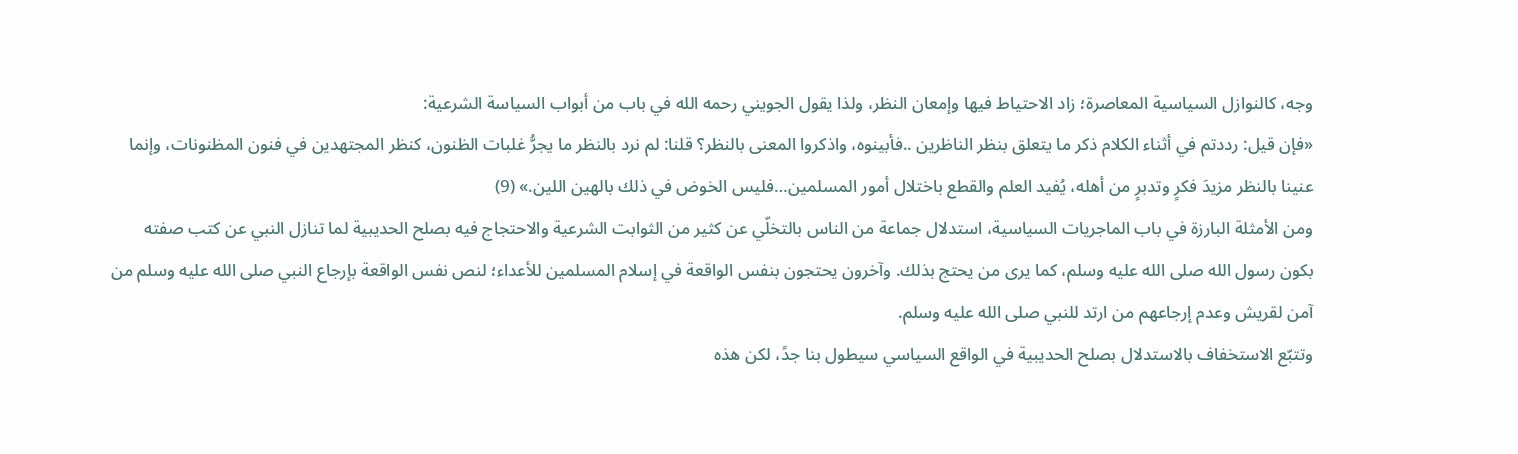وجه، كالنوازل السياسية المعاصرة؛ زاد الاحتياط فيها وإمعان النظر، ولذا يقول الجويني رحمه الله في باب من أبواب السياسة الشرعية:
«فإن قيل: رددتم في أثناء الكلام ذكر ما يتعلق بنظر الناظرين ..فأبينوه، واذكروا المعنى بالنظر؟ قلنا: لم نرد بالنظر ما يجرُّ غلبات الظنون، كنظر المجتهدين في فنون المظنونات، وإنما عنينا بالنظر مزيدَ فكرٍ وتدبرٍ من أهله، يُفيد العلم والقطع باختلال أمور المسلمين…فليس الخوض في ذلك بالهين اللين.» (9)
ومن الأمثلة البارزة في باب الماجريات السياسية، استدلال جماعة من الناس بالتخلّي عن كثير من الثوابت الشرعية والاحتجاج فيه بصلح الحديبية لما تنازل النبي عن كتب صفته بكون رسول الله صلى الله عليه وسلم، كما يرى من يحتج بذلك. وآخرون يحتجون بنفس الواقعة في إسلام المسلمين للأعداء؛ لنص نفس الواقعة بإرجاع النبي صلى الله عليه وسلم من آمن لقريش وعدم إرجاعهم من ارتد للنبي صلى الله عليه وسلم.
وتتبّع الاستخفاف بالاستدلال بصلح الحديبية في الواقع السياسي سيطول بنا جدً، لكن هذه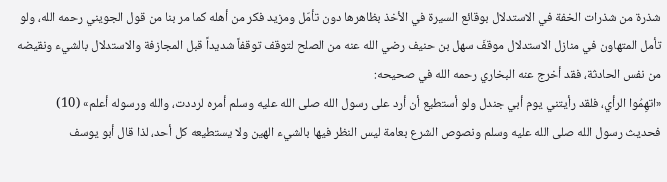شذرة من شذرات الخفة في الاستدلال بوقائع السيرة في الأخذ بظاهرها دون تأمّل ومزيد فكر من أهله كما مر بنا من قول الجويني رحمه الله، ولو تأمل المتهاون في منازل الاستدلال موقفَ سهل بن حنيف رضي الله عنه من الصلح لتوقف توقفاً شديداً قبل المجازفة والاستدلال بالشيء ونقيضه من نفس الحادثة، فقد أخرج عنه البخاري رحمه الله في صحيحه:
«اتهِمُوا الرأي، فلقد رأيتني يوم أبي جندل ولو أستطيع أن أرد على رسول الله صلى الله عليه وسلم أمره لرددت، والله ورسوله أعلم» (10)
فحديث رسول الله صلى الله عليه وسلم ونصوص الشرع بعامة ليس النظر فيها بالشيء الهين ولا يستطيعه كل أحد، لذا قال أبو يوسف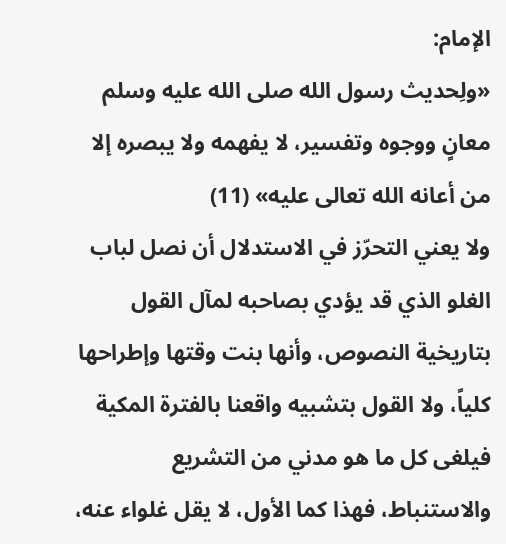الإمام:
«ولِحديث رسول الله صلى الله عليه وسلم معانٍ ووجوه وتفسير، لا يفهمه ولا يبصره إلا من أعانه الله تعالى عليه» (11)
ولا يعني التحرّز في الاستدلال أن نصل لباب الغلو الذي قد يؤدي بصاحبه لمآل القول بتاريخية النصوص، وأنها بنت وقتها وإطراحها كلياً، ولا القول بتشبيه واقعنا بالفترة المكية فيلغى كل ما هو مدني من التشريع والاستنباط، فهذا كما الأول، لا يقل غلواء عنه،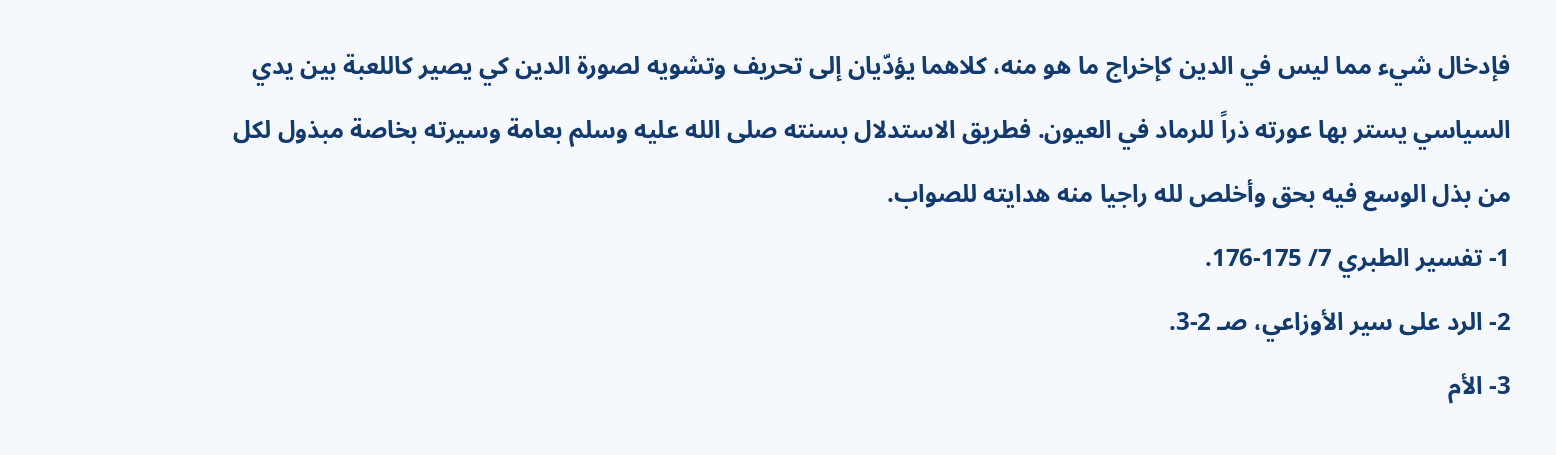فإدخال شيء مما ليس في الدين كإخراج ما هو منه، كلاهما يؤدّيان إلى تحريف وتشويه لصورة الدين كي يصير كاللعبة بين يدي السياسي يستر بها عورته ذراً للرماد في العيون. فطريق الاستدلال بسنته صلى الله عليه وسلم بعامة وسيرته بخاصة مبذول لكل من بذل الوسع فيه بحق وأخلص لله راجيا منه هدايته للصواب.
1- تفسير الطبري 7/ 175-176.
2- الرد على سير الأوزاعي، صـ 2-3.
3- الأم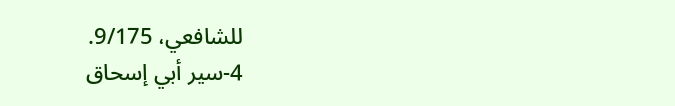للشافعي، 9/175.
4-سير أبي إسحاق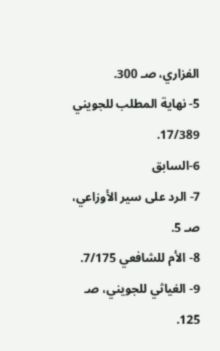الفزاري، صـ 300.
5- نهاية المطلب للجويني 17/389.
6-السابق
7- الرد على سير الأوزاعي، صـ 5.
8- الأم للشافعي 7/175.
9- الغياثي للجويني، صـ 125.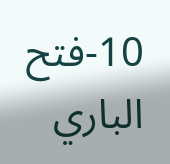10-فتح الباري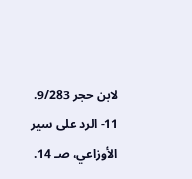لابن حجر 9/283.
11- الرد على سير الأوزاعي، صـ 14.